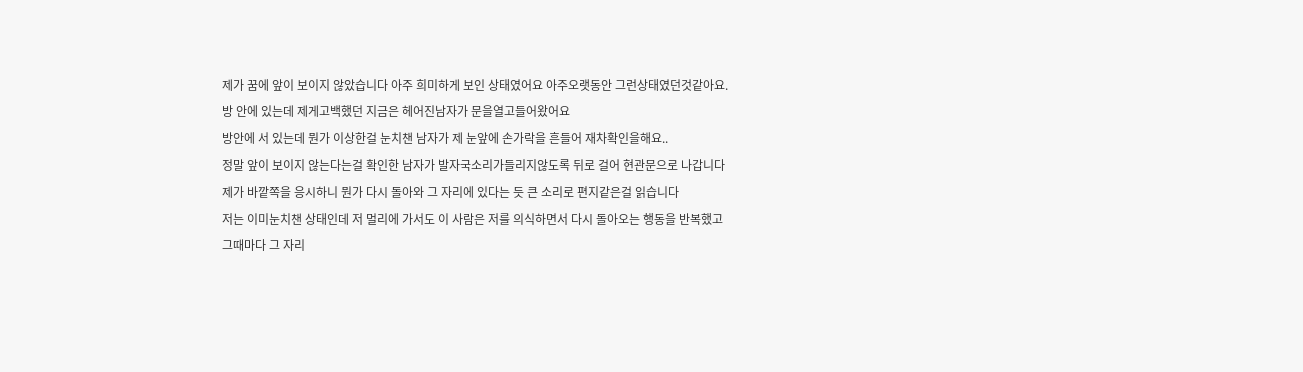제가 꿈에 앞이 보이지 않았습니다 아주 희미하게 보인 상태였어요 아주오랫동안 그런상태였던것같아요.
방 안에 있는데 제게고백했던 지금은 헤어진남자가 문을열고들어왔어요
방안에 서 있는데 뭔가 이상한걸 눈치챈 남자가 제 눈앞에 손가락을 흔들어 재차확인을해요..
정말 앞이 보이지 않는다는걸 확인한 남자가 발자국소리가들리지않도록 뒤로 걸어 현관문으로 나갑니다
제가 바깥쪽을 응시하니 뭔가 다시 돌아와 그 자리에 있다는 듯 큰 소리로 편지같은걸 읽습니다
저는 이미눈치챈 상태인데 저 멀리에 가서도 이 사람은 저를 의식하면서 다시 돌아오는 행동을 반복했고
그때마다 그 자리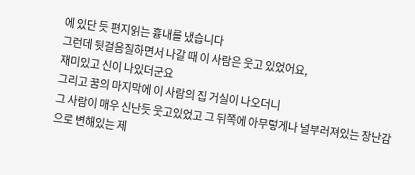에 있단 듯 편지읽는 흉내를 냈습니다
그런데 뒷걸음질하면서 나갈 때 이 사람은 웃고 있었어요,
재미있고 신이 나있더군요
그리고 꿈의 마지막에 이 사람의 집 거실이 나오더니
그 사람이 매우 신난듯 웃고있었고 그 뒤쪽에 아무렇게나 널부러져있는 장난감으로 변해있는 제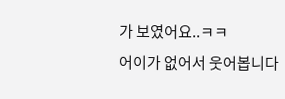가 보였어요..ㅋㅋ
어이가 없어서 웃어봅니다